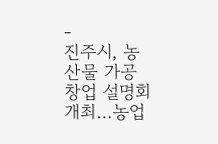-
진주시, 농산물 가공 창업 설명회 개최…농업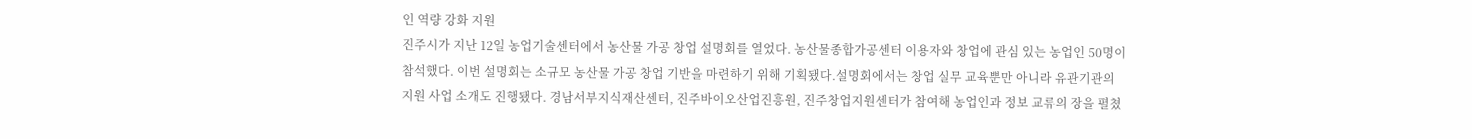인 역량 강화 지원
진주시가 지난 12일 농업기술센터에서 농산물 가공 창업 설명회를 열었다. 농산물종합가공센터 이용자와 창업에 관심 있는 농업인 50명이 참석했다. 이번 설명회는 소규모 농산물 가공 창업 기반을 마련하기 위해 기획됐다.설명회에서는 창업 실무 교육뿐만 아니라 유관기관의 지원 사업 소개도 진행됐다. 경남서부지식재산센터, 진주바이오산업진흥원, 진주창업지원센터가 참여해 농업인과 정보 교류의 장을 펼쳤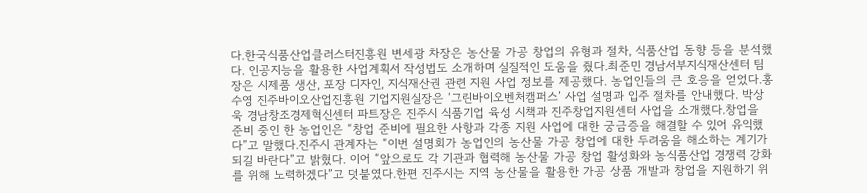다.한국식품산업클러스터진흥원 변세광 차장은 농산물 가공 창업의 유형과 절차, 식품산업 동향 등을 분석했다. 인공지능을 활용한 사업계획서 작성법도 소개하며 실질적인 도움을 줬다.최준민 경남서부지식재산센터 팀장은 시제품 생산, 포장 디자인, 지식재산권 관련 지원 사업 정보를 제공했다. 농업인들의 큰 호응을 얻었다.홍수영 진주바이오산업진흥원 기업지원실장은 ‘그린바이오벤처캠퍼스’ 사업 설명과 입주 절차를 안내했다. 박상욱 경남창조경제혁신센터 파트장은 진주시 식품기업 육성 시책과 진주창업지원센터 사업을 소개했다.창업을 준비 중인 한 농업인은 “창업 준비에 필요한 사항과 각종 지원 사업에 대한 궁금증을 해결할 수 있어 유익했다”고 말했다.진주시 관계자는 “이번 설명회가 농업인의 농산물 가공 창업에 대한 두려움을 해소하는 계기가 되길 바란다”고 밝혔다. 이어 “앞으로도 각 기관과 협력해 농산물 가공 창업 활성화와 농식품산업 경쟁력 강화를 위해 노력하겠다”고 덧붙였다.한편 진주시는 지역 농산물을 활용한 가공 상품 개발과 창업을 지원하기 위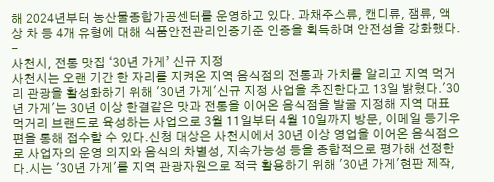해 2024년부터 농산물종합가공센터를 운영하고 있다. 과채주스류, 캔디류, 잼류, 액상 차 등 4개 유형에 대해 식품안전관리인증기준 인증을 획득하며 안전성을 강화했다. -
사천시, 전통 맛집 ‘30년 가게’ 신규 지정
사천시는 오랜 기간 한 자리를 지켜온 지역 음식점의 전통과 가치를 알리고 지역 먹거리 관광을 활성화하기 위해 '30년 가게'신규 지정 사업을 추진한다고 13일 밝혔다.'30년 가게'는 30년 이상 한결같은 맛과 전통을 이어온 음식점을 발굴 지정해 지역 대표 먹거리 브랜드로 육성하는 사업으로 3월 11일부터 4월 10일까지 방문, 이메일 등기우편을 통해 접수할 수 있다.신청 대상은 사천시에서 30년 이상 영업을 이어온 음식점으로 사업자의 운영 의지와 음식의 차별성, 지속가능성 등을 종합적으로 평가해 선정한다.시는 '30년 가게'를 지역 관광자원으로 적극 활용하기 위해 '30년 가게'현판 제작,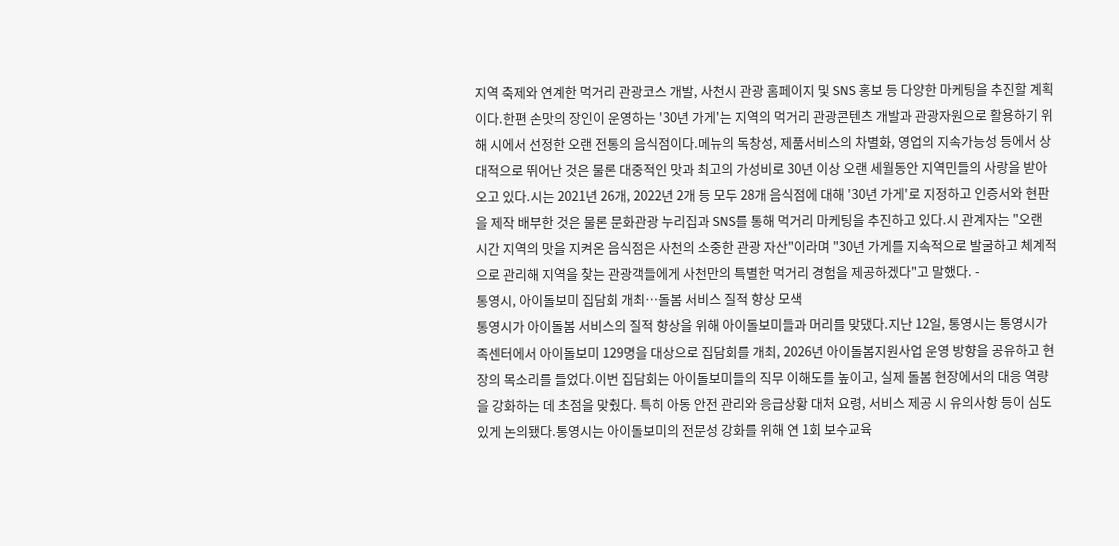지역 축제와 연계한 먹거리 관광코스 개발, 사천시 관광 홈페이지 및 SNS 홍보 등 다양한 마케팅을 추진할 계획이다.한편 손맛의 장인이 운영하는 '30년 가게'는 지역의 먹거리 관광콘텐츠 개발과 관광자원으로 활용하기 위해 시에서 선정한 오랜 전통의 음식점이다.메뉴의 독창성, 제품서비스의 차별화, 영업의 지속가능성 등에서 상대적으로 뛰어난 것은 물론 대중적인 맛과 최고의 가성비로 30년 이상 오랜 세월동안 지역민들의 사랑을 받아 오고 있다.시는 2021년 26개, 2022년 2개 등 모두 28개 음식점에 대해 '30년 가게'로 지정하고 인증서와 현판을 제작 배부한 것은 물론 문화관광 누리집과 SNS를 통해 먹거리 마케팅을 추진하고 있다.시 관계자는 "오랜 시간 지역의 맛을 지켜온 음식점은 사천의 소중한 관광 자산"이라며 "30년 가게를 지속적으로 발굴하고 체계적으로 관리해 지역을 찾는 관광객들에게 사천만의 특별한 먹거리 경험을 제공하겠다"고 말했다. -
통영시, 아이돌보미 집담회 개최…돌봄 서비스 질적 향상 모색
통영시가 아이돌봄 서비스의 질적 향상을 위해 아이돌보미들과 머리를 맞댔다.지난 12일, 통영시는 통영시가족센터에서 아이돌보미 129명을 대상으로 집담회를 개최, 2026년 아이돌봄지원사업 운영 방향을 공유하고 현장의 목소리를 들었다.이번 집담회는 아이돌보미들의 직무 이해도를 높이고, 실제 돌봄 현장에서의 대응 역량을 강화하는 데 초점을 맞췄다. 특히 아동 안전 관리와 응급상황 대처 요령, 서비스 제공 시 유의사항 등이 심도 있게 논의됐다.통영시는 아이돌보미의 전문성 강화를 위해 연 1회 보수교육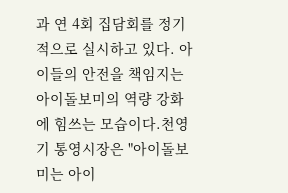과 연 4회 집담회를 정기적으로 실시하고 있다. 아이들의 안전을 책임지는 아이돌보미의 역량 강화에 힘쓰는 모습이다.천영기 통영시장은 "아이돌보미는 아이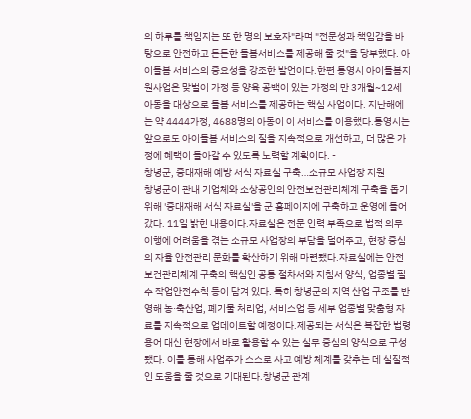의 하루를 책임지는 또 한 명의 보호자"라며 "전문성과 책임감을 바탕으로 안전하고 든든한 돌봄서비스를 제공해 줄 것"을 당부했다. 아이돌봄 서비스의 중요성을 강조한 발언이다.한편 통영시 아이돌봄지원사업은 맞벌이 가정 등 양육 공백이 있는 가정의 만 3개월~12세 아동을 대상으로 돌봄 서비스를 제공하는 핵심 사업이다. 지난해에는 약 4444가정, 4688명의 아동이 이 서비스를 이용했다.통영시는 앞으로도 아이돌봄 서비스의 질을 지속적으로 개선하고, 더 많은 가정에 혜택이 돌아갈 수 있도록 노력할 계획이다. -
창녕군, 중대재해 예방 서식 자료실 구축…소규모 사업장 지원
창녕군이 관내 기업체와 소상공인의 안전보건관리체계 구축을 돕기 위해 '중대재해 서식 자료실'을 군 홈페이지에 구축하고 운영에 들어갔다. 11일 밝힌 내용이다.자료실은 전문 인력 부족으로 법적 의무 이행에 어려움을 겪는 소규모 사업장의 부담을 덜어주고, 현장 중심의 자율 안전관리 문화를 확산하기 위해 마련됐다.자료실에는 안전보건관리체계 구축의 핵심인 공통 절차서와 지침서 양식, 업종별 필수 작업안전수칙 등이 담겨 있다. 특히 창녕군의 지역 산업 구조를 반영해 농·축산업, 폐기물 처리업, 서비스업 등 세부 업종별 맞춤형 자료를 지속적으로 업데이트할 예정이다.제공되는 서식은 복잡한 법령 용어 대신 현장에서 바로 활용할 수 있는 실무 중심의 양식으로 구성됐다. 이를 통해 사업주가 스스로 사고 예방 체계를 갖추는 데 실질적인 도움을 줄 것으로 기대된다.창녕군 관계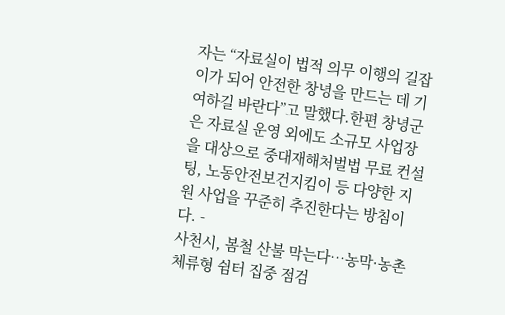자는 “자료실이 법적 의무 이행의 길잡이가 되어 안전한 창녕을 만드는 데 기여하길 바란다”고 말했다.한편 창녕군은 자료실 운영 외에도 소규모 사업장을 대상으로 중대재해처벌법 무료 컨설팅, 노동안전보건지킴이 등 다양한 지원 사업을 꾸준히 추진한다는 방침이다. -
사천시, 봄철 산불 막는다…농막·농촌체류형 쉼터 집중 점검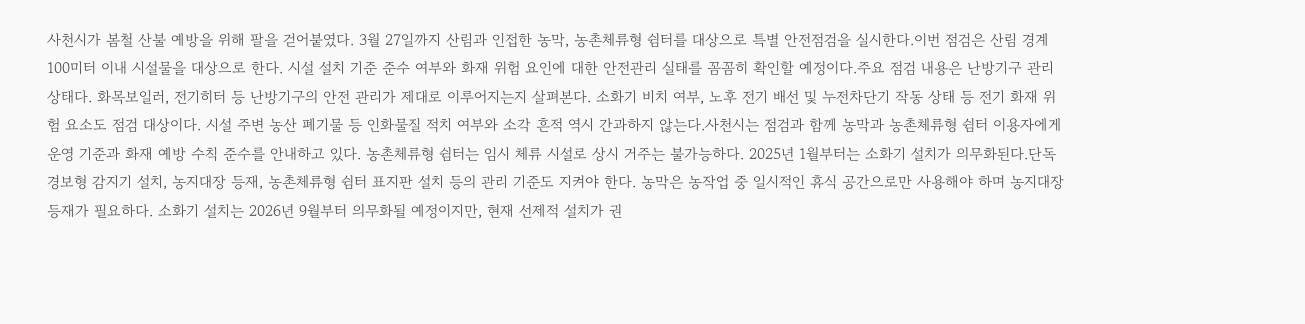사천시가 봄철 산불 예방을 위해 팔을 걷어붙였다. 3월 27일까지 산림과 인접한 농막, 농촌체류형 쉼터를 대상으로 특별 안전점검을 실시한다.이번 점검은 산림 경계 100미터 이내 시설물을 대상으로 한다. 시설 설치 기준 준수 여부와 화재 위험 요인에 대한 안전관리 실태를 꼼꼼히 확인할 예정이다.주요 점검 내용은 난방기구 관리 상태다. 화목보일러, 전기히터 등 난방기구의 안전 관리가 제대로 이루어지는지 살펴본다. 소화기 비치 여부, 노후 전기 배선 및 누전차단기 작동 상태 등 전기 화재 위험 요소도 점검 대상이다. 시설 주변 농산 폐기물 등 인화물질 적치 여부와 소각 흔적 역시 간과하지 않는다.사천시는 점검과 함께 농막과 농촌체류형 쉼터 이용자에게 운영 기준과 화재 예방 수칙 준수를 안내하고 있다. 농촌체류형 쉼터는 임시 체류 시설로 상시 거주는 불가능하다. 2025년 1월부터는 소화기 설치가 의무화된다.단독경보형 감지기 설치, 농지대장 등재, 농촌체류형 쉼터 표지판 설치 등의 관리 기준도 지켜야 한다. 농막은 농작업 중 일시적인 휴식 공간으로만 사용해야 하며 농지대장 등재가 필요하다. 소화기 설치는 2026년 9월부터 의무화될 예정이지만, 현재 선제적 설치가 권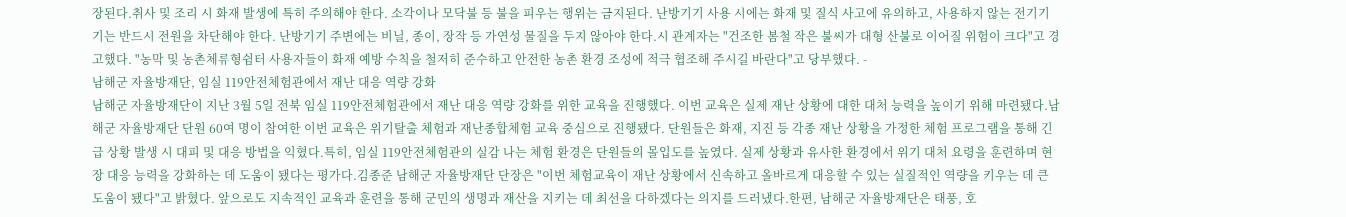장된다.취사 및 조리 시 화재 발생에 특히 주의해야 한다. 소각이나 모닥불 등 불을 피우는 행위는 금지된다. 난방기기 사용 시에는 화재 및 질식 사고에 유의하고, 사용하지 않는 전기기기는 반드시 전원을 차단해야 한다. 난방기기 주변에는 비닐, 종이, 장작 등 가연성 물질을 두지 않아야 한다.시 관계자는 "건조한 봄철 작은 불씨가 대형 산불로 이어질 위험이 크다"고 경고했다. "농막 및 농촌체류형쉼터 사용자들이 화재 예방 수칙을 철저히 준수하고 안전한 농촌 환경 조성에 적극 협조해 주시길 바란다"고 당부했다. -
남해군 자율방재단, 임실 119안전체험관에서 재난 대응 역량 강화
남해군 자율방재단이 지난 3월 5일 전북 임실 119안전체험관에서 재난 대응 역량 강화를 위한 교육을 진행했다. 이번 교육은 실제 재난 상황에 대한 대처 능력을 높이기 위해 마련됐다.남해군 자율방재단 단원 60여 명이 참여한 이번 교육은 위기탈출 체험과 재난종합체험 교육 중심으로 진행됐다. 단원들은 화재, 지진 등 각종 재난 상황을 가정한 체험 프로그램을 통해 긴급 상황 발생 시 대피 및 대응 방법을 익혔다.특히, 임실 119안전체험관의 실감 나는 체험 환경은 단원들의 몰입도를 높였다. 실제 상황과 유사한 환경에서 위기 대처 요령을 훈련하며 현장 대응 능력을 강화하는 데 도움이 됐다는 평가다.김종준 남해군 자율방재단 단장은 "이번 체험교육이 재난 상황에서 신속하고 올바르게 대응할 수 있는 실질적인 역량을 키우는 데 큰 도움이 됐다"고 밝혔다. 앞으로도 지속적인 교육과 훈련을 통해 군민의 생명과 재산을 지키는 데 최선을 다하겠다는 의지를 드러냈다.한편, 남해군 자율방재단은 태풍, 호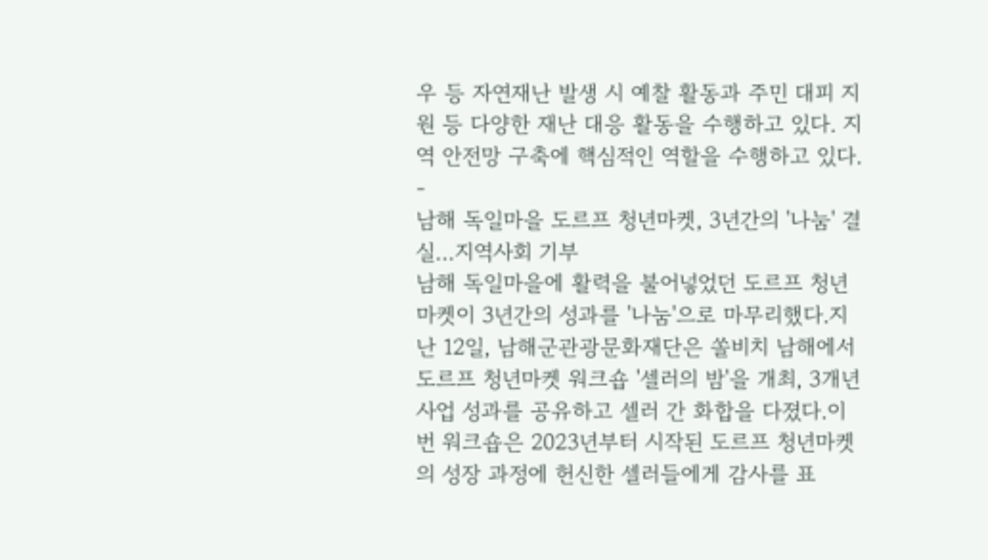우 등 자연재난 발생 시 예찰 활동과 주민 대피 지원 등 다양한 재난 대응 활동을 수행하고 있다. 지역 안전망 구축에 핵심적인 역할을 수행하고 있다. -
남해 독일마을 도르프 청년마켓, 3년간의 '나눔' 결실…지역사회 기부
남해 독일마을에 활력을 불어넣었던 도르프 청년마켓이 3년간의 성과를 '나눔'으로 마무리했다.지난 12일, 남해군관광문화재단은 쏠비치 남해에서 도르프 청년마켓 워크숍 '셀러의 밤'을 개최, 3개년 사업 성과를 공유하고 셀러 간 화합을 다졌다.이번 워크숍은 2023년부터 시작된 도르프 청년마켓의 성장 과정에 헌신한 셀러들에게 감사를 표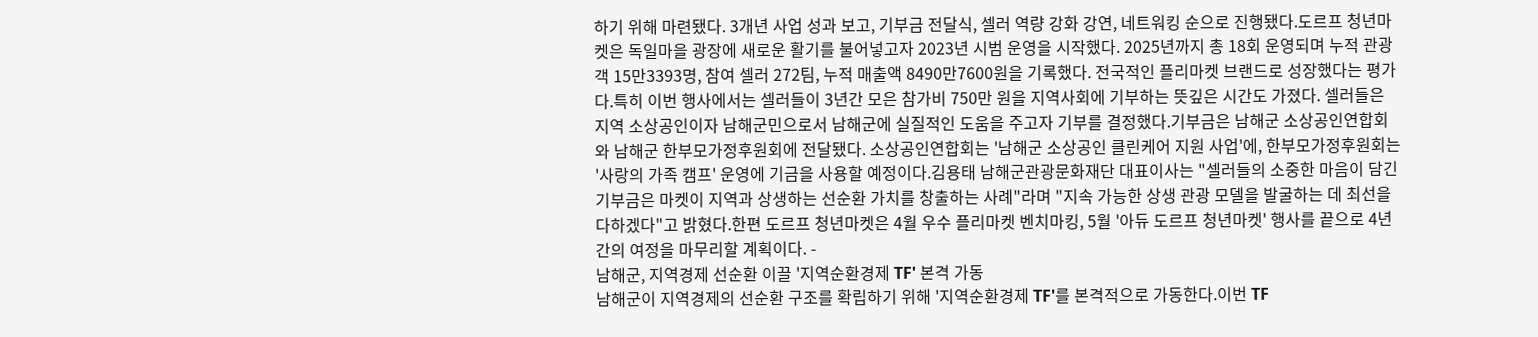하기 위해 마련됐다. 3개년 사업 성과 보고, 기부금 전달식, 셀러 역량 강화 강연, 네트워킹 순으로 진행됐다.도르프 청년마켓은 독일마을 광장에 새로운 활기를 불어넣고자 2023년 시범 운영을 시작했다. 2025년까지 총 18회 운영되며 누적 관광객 15만3393명, 참여 셀러 272팀, 누적 매출액 8490만7600원을 기록했다. 전국적인 플리마켓 브랜드로 성장했다는 평가다.특히 이번 행사에서는 셀러들이 3년간 모은 참가비 750만 원을 지역사회에 기부하는 뜻깊은 시간도 가졌다. 셀러들은 지역 소상공인이자 남해군민으로서 남해군에 실질적인 도움을 주고자 기부를 결정했다.기부금은 남해군 소상공인연합회와 남해군 한부모가정후원회에 전달됐다. 소상공인연합회는 '남해군 소상공인 클린케어 지원 사업'에, 한부모가정후원회는 '사랑의 가족 캠프' 운영에 기금을 사용할 예정이다.김용태 남해군관광문화재단 대표이사는 "셀러들의 소중한 마음이 담긴 기부금은 마켓이 지역과 상생하는 선순환 가치를 창출하는 사례"라며 "지속 가능한 상생 관광 모델을 발굴하는 데 최선을 다하겠다"고 밝혔다.한편 도르프 청년마켓은 4월 우수 플리마켓 벤치마킹, 5월 '아듀 도르프 청년마켓' 행사를 끝으로 4년간의 여정을 마무리할 계획이다. -
남해군, 지역경제 선순환 이끌 '지역순환경제 TF' 본격 가동
남해군이 지역경제의 선순환 구조를 확립하기 위해 '지역순환경제 TF'를 본격적으로 가동한다.이번 TF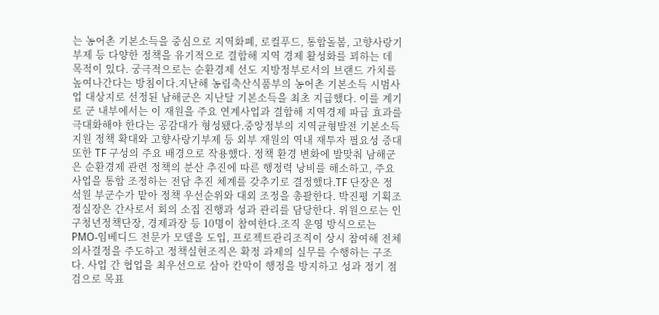는 농어촌 기본소득을 중심으로 지역화폐, 로컬푸드, 통합돌봄, 고향사랑기부제 등 다양한 정책을 유기적으로 결합해 지역 경제 활성화를 꾀하는 데 목적이 있다. 궁극적으로는 순환경제 선도 지방정부로서의 브랜드 가치를 높여나간다는 방침이다.지난해 농림축산식품부의 농어촌 기본소득 시범사업 대상지로 선정된 남해군은 지난달 기본소득을 최초 지급했다. 이를 계기로 군 내부에서는 이 재원을 주요 연계사업과 결합해 지역경제 파급 효과를 극대화해야 한다는 공감대가 형성됐다.중앙정부의 지역균형발전 기본소득 지원 정책 확대와 고향사랑기부제 등 외부 재원의 역내 재투자 필요성 증대 또한 TF 구성의 주요 배경으로 작용했다. 정책 환경 변화에 발맞춰 남해군은 순환경제 관련 정책의 분산 추진에 따른 행정력 낭비를 해소하고, 주요 사업을 통합 조정하는 전담 추진 체계를 갖추기로 결정했다.TF 단장은 정석원 부군수가 맡아 정책 우선순위와 대외 조정을 총괄한다. 박진평 기획조정실장은 간사로서 회의 소집 진행과 성과 관리를 담당한다. 위원으로는 인구청년정책단장, 경제과장 등 10명이 참여한다.조직 운영 방식으로는 PMO-임베디드 전문가 모델을 도입, 프로젝트관리조직이 상시 참여해 전체 의사결정을 주도하고 정책실현조직은 확정 과제의 실무를 수행하는 구조다. 사업 간 협업을 최우선으로 삼아 칸막이 행정을 방지하고 성과 정기 점검으로 목표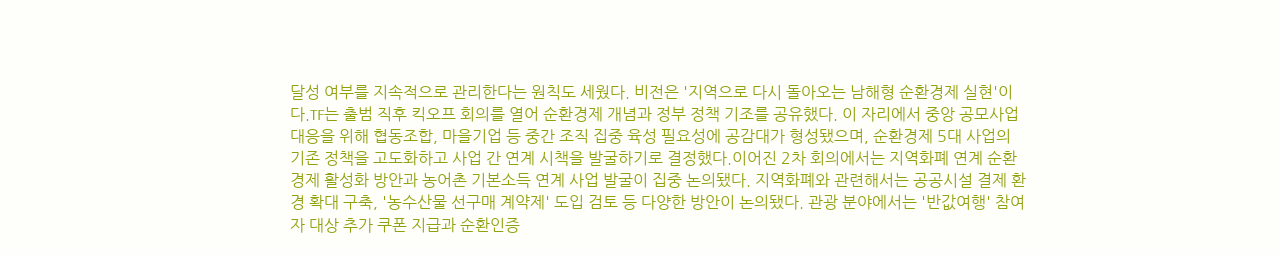달성 여부를 지속적으로 관리한다는 원칙도 세웠다. 비전은 '지역으로 다시 돌아오는 남해형 순환경제 실현'이다.TF는 출범 직후 킥오프 회의를 열어 순환경제 개념과 정부 정책 기조를 공유했다. 이 자리에서 중앙 공모사업 대응을 위해 협동조합, 마을기업 등 중간 조직 집중 육성 필요성에 공감대가 형성됐으며, 순환경제 5대 사업의 기존 정책을 고도화하고 사업 간 연계 시책을 발굴하기로 결정했다.이어진 2차 회의에서는 지역화폐 연계 순환경제 활성화 방안과 농어촌 기본소득 연계 사업 발굴이 집중 논의됐다. 지역화폐와 관련해서는 공공시설 결제 환경 확대 구축, '농수산물 선구매 계약제' 도입 검토 등 다양한 방안이 논의됐다. 관광 분야에서는 '반값여행' 참여자 대상 추가 쿠폰 지급과 순환인증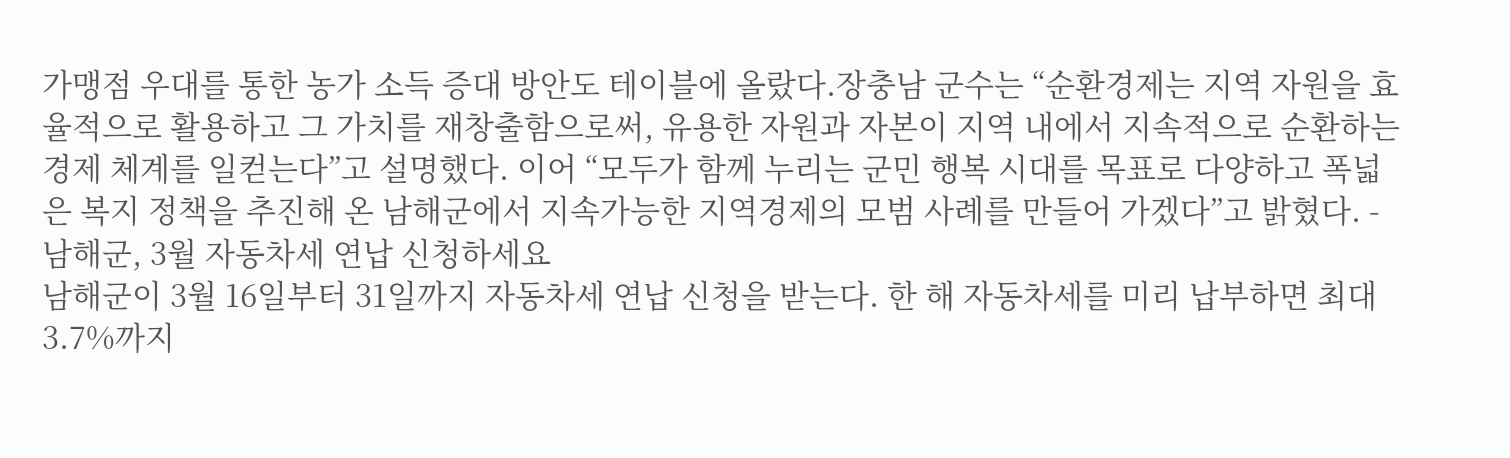가맹점 우대를 통한 농가 소득 증대 방안도 테이블에 올랐다.장충남 군수는 “순환경제는 지역 자원을 효율적으로 활용하고 그 가치를 재창출함으로써, 유용한 자원과 자본이 지역 내에서 지속적으로 순환하는 경제 체계를 일컫는다”고 설명했다. 이어 “모두가 함께 누리는 군민 행복 시대를 목표로 다양하고 폭넓은 복지 정책을 추진해 온 남해군에서 지속가능한 지역경제의 모범 사례를 만들어 가겠다”고 밝혔다. -
남해군, 3월 자동차세 연납 신청하세요
남해군이 3월 16일부터 31일까지 자동차세 연납 신청을 받는다. 한 해 자동차세를 미리 납부하면 최대 3.7%까지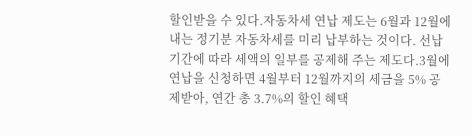할인받을 수 있다.자동차세 연납 제도는 6월과 12월에 내는 정기분 자동차세를 미리 납부하는 것이다. 선납 기간에 따라 세액의 일부를 공제해 주는 제도다.3월에 연납을 신청하면 4월부터 12월까지의 세금을 5% 공제받아, 연간 총 3.7%의 할인 혜택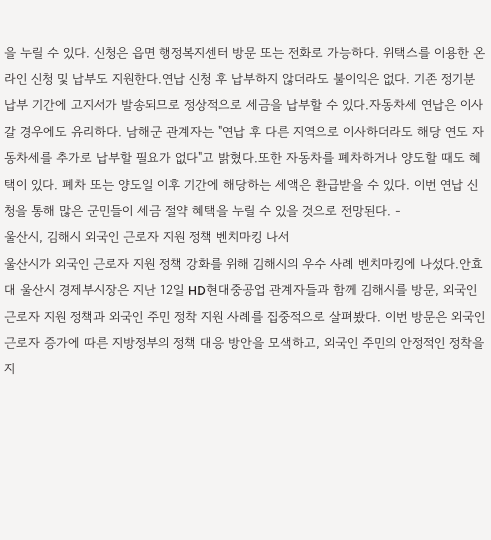을 누릴 수 있다. 신청은 읍면 행정복지센터 방문 또는 전화로 가능하다. 위택스를 이용한 온라인 신청 및 납부도 지원한다.연납 신청 후 납부하지 않더라도 불이익은 없다. 기존 정기분 납부 기간에 고지서가 발송되므로 정상적으로 세금을 납부할 수 있다.자동차세 연납은 이사 갈 경우에도 유리하다. 남해군 관계자는 "연납 후 다른 지역으로 이사하더라도 해당 연도 자동차세를 추가로 납부할 필요가 없다"고 밝혔다.또한 자동차를 폐차하거나 양도할 때도 혜택이 있다. 폐차 또는 양도일 이후 기간에 해당하는 세액은 환급받을 수 있다. 이번 연납 신청을 통해 많은 군민들이 세금 절약 혜택을 누릴 수 있을 것으로 전망된다. -
울산시, 김해시 외국인 근로자 지원 정책 벤치마킹 나서
울산시가 외국인 근로자 지원 정책 강화를 위해 김해시의 우수 사례 벤치마킹에 나섰다.안효대 울산시 경제부시장은 지난 12일 HD현대중공업 관계자들과 함께 김해시를 방문, 외국인 근로자 지원 정책과 외국인 주민 정착 지원 사례를 집중적으로 살펴봤다. 이번 방문은 외국인 근로자 증가에 따른 지방정부의 정책 대응 방안을 모색하고, 외국인 주민의 안정적인 정착을 지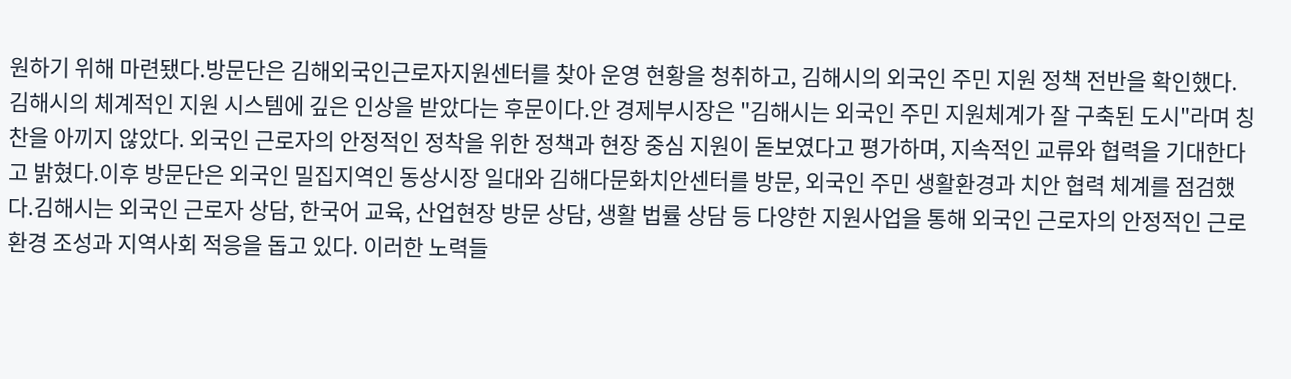원하기 위해 마련됐다.방문단은 김해외국인근로자지원센터를 찾아 운영 현황을 청취하고, 김해시의 외국인 주민 지원 정책 전반을 확인했다. 김해시의 체계적인 지원 시스템에 깊은 인상을 받았다는 후문이다.안 경제부시장은 "김해시는 외국인 주민 지원체계가 잘 구축된 도시"라며 칭찬을 아끼지 않았다. 외국인 근로자의 안정적인 정착을 위한 정책과 현장 중심 지원이 돋보였다고 평가하며, 지속적인 교류와 협력을 기대한다고 밝혔다.이후 방문단은 외국인 밀집지역인 동상시장 일대와 김해다문화치안센터를 방문, 외국인 주민 생활환경과 치안 협력 체계를 점검했다.김해시는 외국인 근로자 상담, 한국어 교육, 산업현장 방문 상담, 생활 법률 상담 등 다양한 지원사업을 통해 외국인 근로자의 안정적인 근로환경 조성과 지역사회 적응을 돕고 있다. 이러한 노력들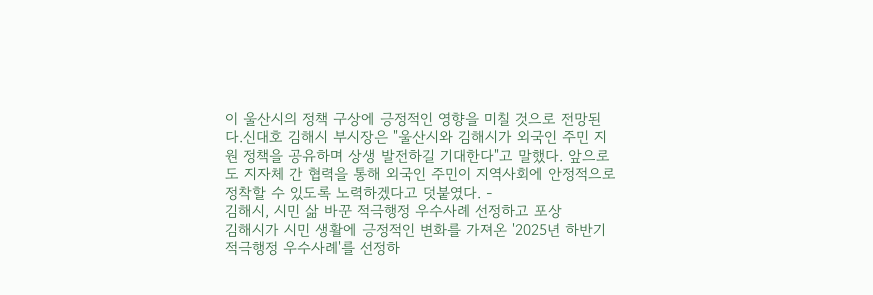이 울산시의 정책 구상에 긍정적인 영향을 미칠 것으로 전망된다.신대호 김해시 부시장은 "울산시와 김해시가 외국인 주민 지원 정책을 공유하며 상생 발전하길 기대한다"고 말했다. 앞으로도 지자체 간 협력을 통해 외국인 주민이 지역사회에 안정적으로 정착할 수 있도록 노력하겠다고 덧붙였다. -
김해시, 시민 삶 바꾼 적극행정 우수사례 선정하고 포상
김해시가 시민 생활에 긍정적인 변화를 가져온 '2025년 하반기 적극행정 우수사례'를 선정하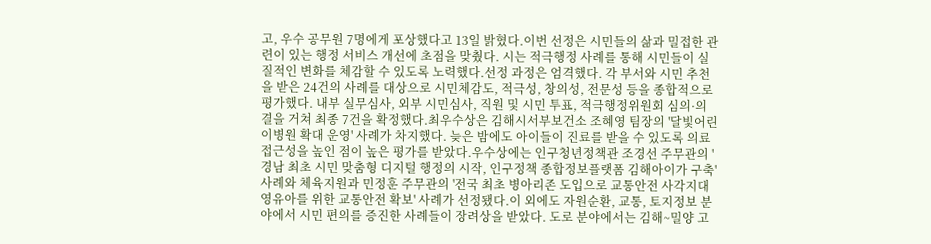고, 우수 공무원 7명에게 포상했다고 13일 밝혔다.이번 선정은 시민들의 삶과 밀접한 관련이 있는 행정 서비스 개선에 초점을 맞췄다. 시는 적극행정 사례를 통해 시민들이 실질적인 변화를 체감할 수 있도록 노력했다.선정 과정은 엄격했다. 각 부서와 시민 추천을 받은 24건의 사례를 대상으로 시민체감도, 적극성, 창의성, 전문성 등을 종합적으로 평가했다. 내부 실무심사, 외부 시민심사, 직원 및 시민 투표, 적극행정위원회 심의·의결을 거쳐 최종 7건을 확정했다.최우수상은 김해시서부보건소 조혜영 팀장의 '달빛어린이병원 확대 운영' 사례가 차지했다. 늦은 밤에도 아이들이 진료를 받을 수 있도록 의료 접근성을 높인 점이 높은 평가를 받았다.우수상에는 인구청년정책관 조경선 주무관의 '경남 최초 시민 맞춤형 디지털 행정의 시작, 인구정책 종합정보플랫폼 김해아이가 구축' 사례와 체육지원과 민정훈 주무관의 '전국 최초 병아리존 도입으로 교통안전 사각지대 영유아를 위한 교통안전 확보' 사례가 선정됐다.이 외에도 자원순환, 교통, 토지정보 분야에서 시민 편의를 증진한 사례들이 장려상을 받았다. 도로 분야에서는 김해~밀양 고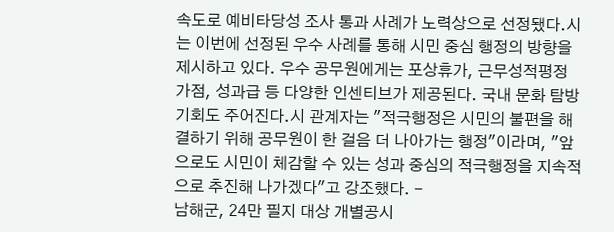속도로 예비타당성 조사 통과 사례가 노력상으로 선정됐다.시는 이번에 선정된 우수 사례를 통해 시민 중심 행정의 방향을 제시하고 있다. 우수 공무원에게는 포상휴가, 근무성적평정 가점, 성과급 등 다양한 인센티브가 제공된다. 국내 문화 탐방 기회도 주어진다.시 관계자는 "적극행정은 시민의 불편을 해결하기 위해 공무원이 한 걸음 더 나아가는 행정"이라며, "앞으로도 시민이 체감할 수 있는 성과 중심의 적극행정을 지속적으로 추진해 나가겠다"고 강조했다. -
남해군, 24만 필지 대상 개별공시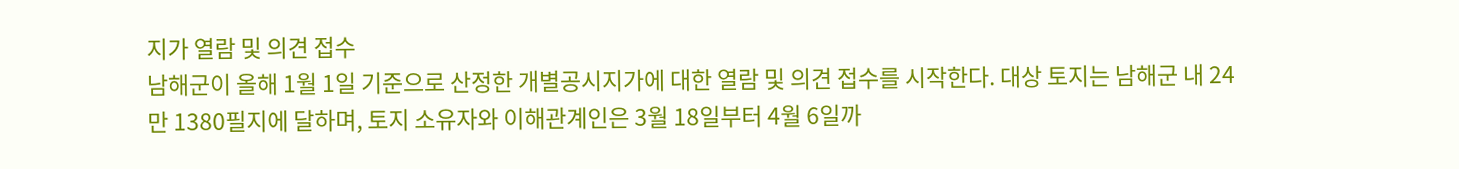지가 열람 및 의견 접수
남해군이 올해 1월 1일 기준으로 산정한 개별공시지가에 대한 열람 및 의견 접수를 시작한다. 대상 토지는 남해군 내 24만 1380필지에 달하며, 토지 소유자와 이해관계인은 3월 18일부터 4월 6일까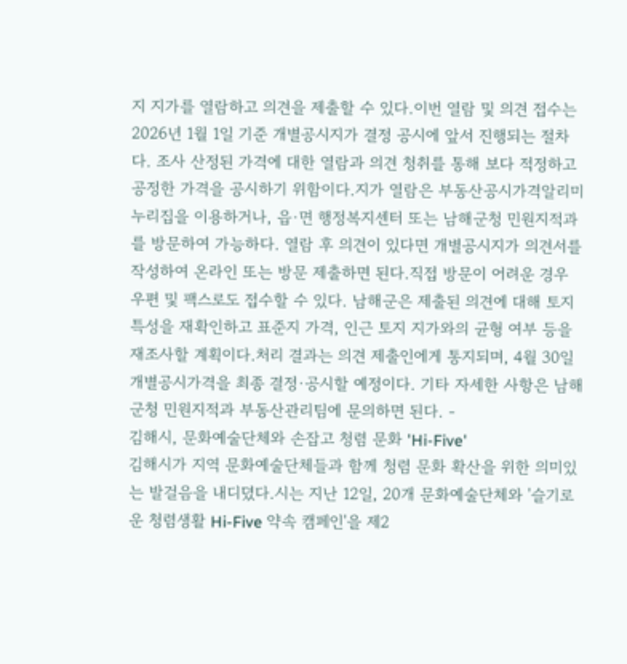지 지가를 열람하고 의견을 제출할 수 있다.이번 열람 및 의견 접수는 2026년 1월 1일 기준 개별공시지가 결정 공시에 앞서 진행되는 절차다. 조사 산정된 가격에 대한 열람과 의견 청취를 통해 보다 적정하고 공정한 가격을 공시하기 위함이다.지가 열람은 부동산공시가격알리미 누리집을 이용하거나, 읍·면 행정복지센터 또는 남해군청 민원지적과를 방문하여 가능하다. 열람 후 의견이 있다면 개별공시지가 의견서를 작성하여 온라인 또는 방문 제출하면 된다.직접 방문이 어려운 경우 우편 및 팩스로도 접수할 수 있다. 남해군은 제출된 의견에 대해 토지특성을 재확인하고 표준지 가격, 인근 토지 지가와의 균형 여부 등을 재조사할 계획이다.처리 결과는 의견 제출인에게 통지되며, 4월 30일 개별공시가격을 최종 결정·공시할 예정이다. 기타 자세한 사항은 남해군청 민원지적과 부동산관리팀에 문의하면 된다. -
김해시, 문화예술단체와 손잡고 청렴 문화 'Hi-Five'
김해시가 지역 문화예술단체들과 함께 청렴 문화 확산을 위한 의미있는 발걸음을 내디뎠다.시는 지난 12일, 20개 문화예술단체와 '슬기로운 청렴생활 Hi-Five 약속 캠페인'을 제2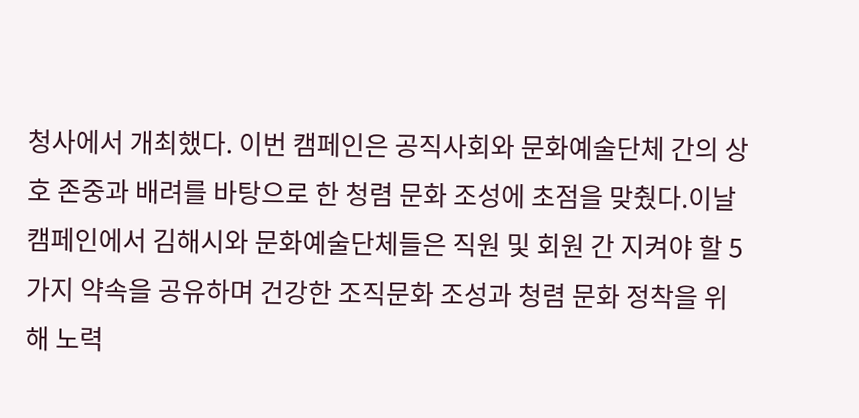청사에서 개최했다. 이번 캠페인은 공직사회와 문화예술단체 간의 상호 존중과 배려를 바탕으로 한 청렴 문화 조성에 초점을 맞췄다.이날 캠페인에서 김해시와 문화예술단체들은 직원 및 회원 간 지켜야 할 5가지 약속을 공유하며 건강한 조직문화 조성과 청렴 문화 정착을 위해 노력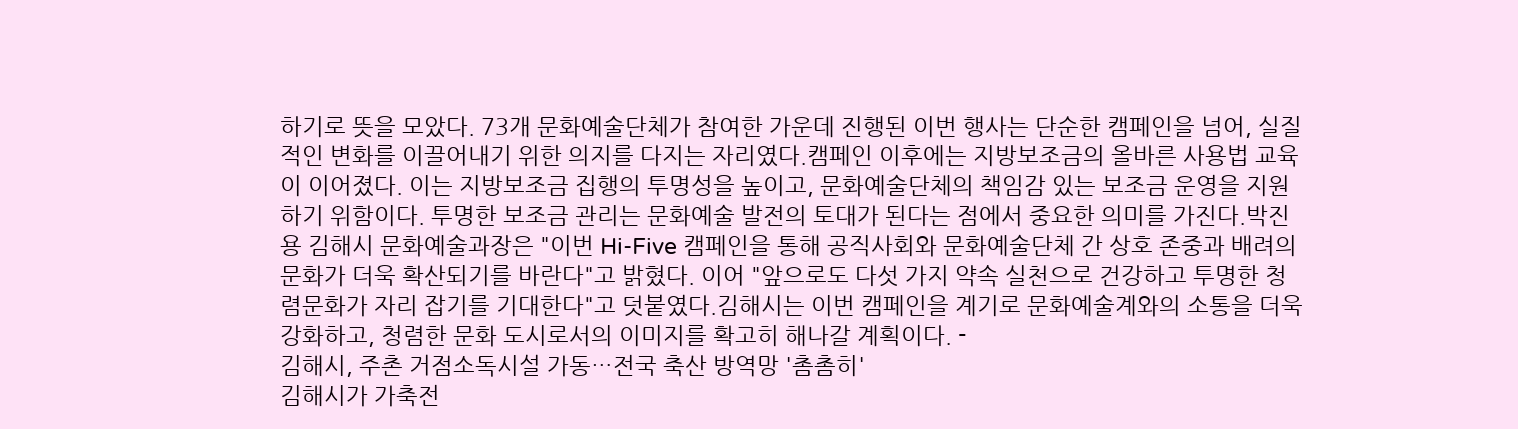하기로 뜻을 모았다. 73개 문화예술단체가 참여한 가운데 진행된 이번 행사는 단순한 캠페인을 넘어, 실질적인 변화를 이끌어내기 위한 의지를 다지는 자리였다.캠페인 이후에는 지방보조금의 올바른 사용법 교육이 이어졌다. 이는 지방보조금 집행의 투명성을 높이고, 문화예술단체의 책임감 있는 보조금 운영을 지원하기 위함이다. 투명한 보조금 관리는 문화예술 발전의 토대가 된다는 점에서 중요한 의미를 가진다.박진용 김해시 문화예술과장은 "이번 Hi-Five 캠페인을 통해 공직사회와 문화예술단체 간 상호 존중과 배려의 문화가 더욱 확산되기를 바란다"고 밝혔다. 이어 "앞으로도 다섯 가지 약속 실천으로 건강하고 투명한 청렴문화가 자리 잡기를 기대한다"고 덧붙였다.김해시는 이번 캠페인을 계기로 문화예술계와의 소통을 더욱 강화하고, 청렴한 문화 도시로서의 이미지를 확고히 해나갈 계획이다. -
김해시, 주촌 거점소독시설 가동…전국 축산 방역망 '촘촘히'
김해시가 가축전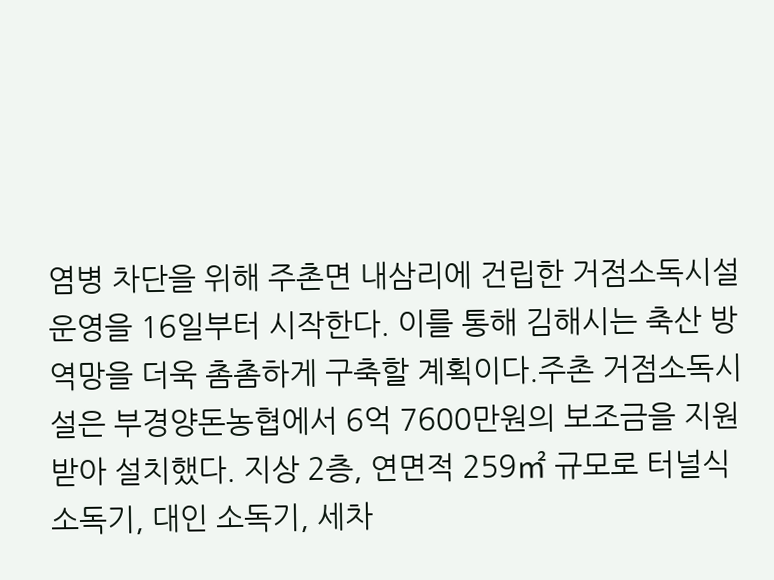염병 차단을 위해 주촌면 내삼리에 건립한 거점소독시설 운영을 16일부터 시작한다. 이를 통해 김해시는 축산 방역망을 더욱 촘촘하게 구축할 계획이다.주촌 거점소독시설은 부경양돈농협에서 6억 7600만원의 보조금을 지원받아 설치했다. 지상 2층, 연면적 259㎡ 규모로 터널식 소독기, 대인 소독기, 세차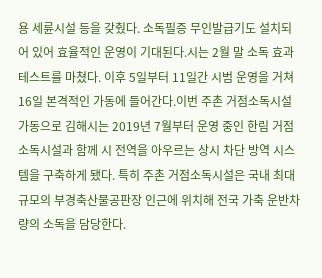용 세륜시설 등을 갖췄다. 소독필증 무인발급기도 설치되어 있어 효율적인 운영이 기대된다.시는 2월 말 소독 효과 테스트를 마쳤다. 이후 5일부터 11일간 시범 운영을 거쳐 16일 본격적인 가동에 들어간다.이번 주촌 거점소독시설 가동으로 김해시는 2019년 7월부터 운영 중인 한림 거점소독시설과 함께 시 전역을 아우르는 상시 차단 방역 시스템을 구축하게 됐다. 특히 주촌 거점소독시설은 국내 최대 규모의 부경축산물공판장 인근에 위치해 전국 가축 운반차량의 소독을 담당한다.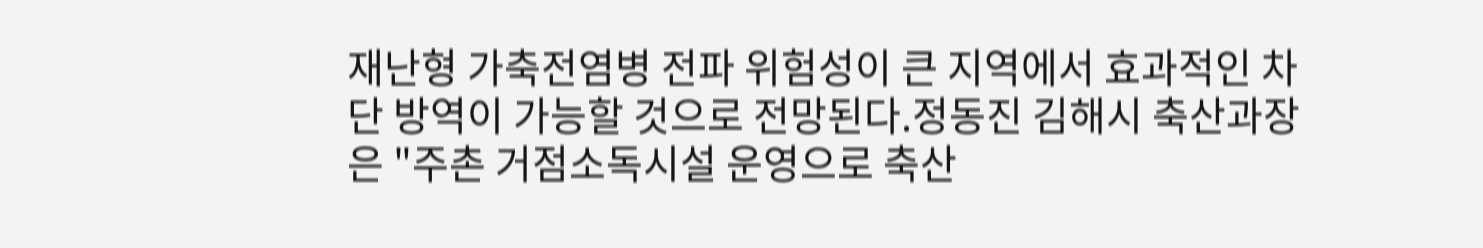재난형 가축전염병 전파 위험성이 큰 지역에서 효과적인 차단 방역이 가능할 것으로 전망된다.정동진 김해시 축산과장은 "주촌 거점소독시설 운영으로 축산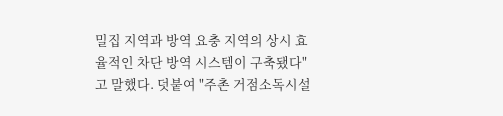밀집 지역과 방역 요충 지역의 상시 효율적인 차단 방역 시스템이 구축됐다"고 말했다. 덧붙여 "주촌 거점소독시설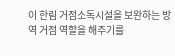이 한림 거점소독시설을 보완하는 방역 거점 역할을 해주기를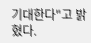기대한다"고 밝혔다.